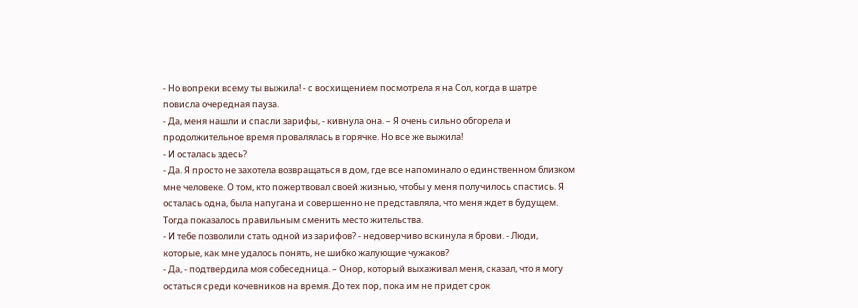- Но вопреки всему ты выжила! - с восхищением посмотрела я на Сол, когда в шатре повисла очередная пауза.
- Да, меня нашли и спасли зарифы, - кивнула она. – Я очень сильно обгорела и продолжительное время провалялась в горячке. Но все же выжила!
- И осталась здесь?
- Да. Я просто не захотела возвращаться в дом, где все напоминало о единственном близком мне человеке. О том, кто пожертвовал своей жизнью, чтобы у меня получилось спастись. Я осталась одна, была напугана и совершенно не представляла, что меня ждет в будущем. Тогда показалось правильным сменить место жительства.
- И тебе позволили стать одной из зарифов? - недоверчиво вскинула я брови. - Люди, которые, как мне удалось понять, не шибко жалующие чужаков?
- Да, - подтвердила моя собеседница. – Онор, который выхаживал меня, сказал, что я могу остаться среди кочевников на время. До тех пор, пока им не придет срок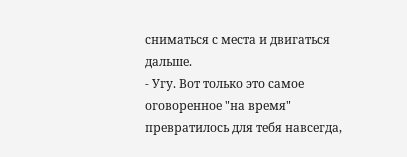сниматься с места и двигаться дальше.
- Угу. Вот только это самое оговоренное "на время" превратилось для тебя навсегда,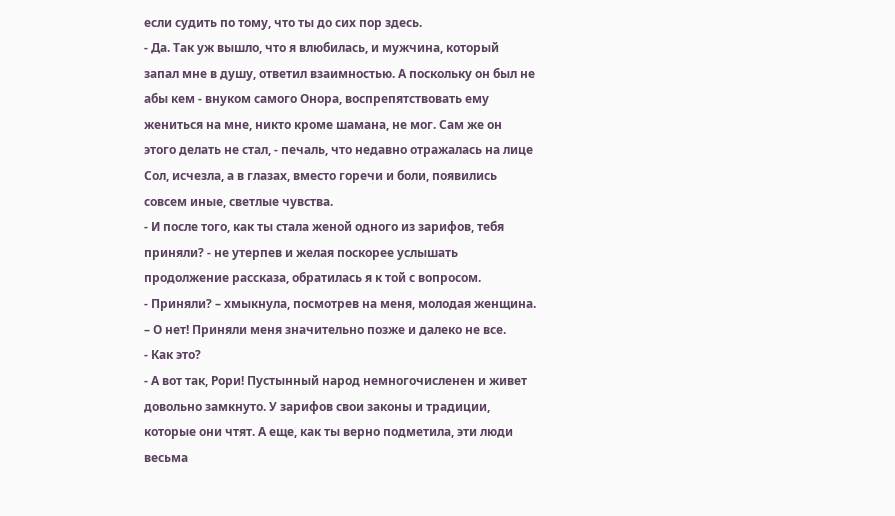если судить по тому, что ты до сих пор здесь.
- Да. Так уж вышло, что я влюбилась, и мужчина, который запал мне в душу, ответил взаимностью. А поскольку он был не абы кем - внуком самого Онора, воспрепятствовать ему жениться на мне, никто кроме шамана, не мог. Сам же он этого делать не стал, - печаль, что недавно отражалась на лице Сол, исчезла, а в глазах, вместо горечи и боли, появились совсем иные, светлые чувства.
- И после того, как ты стала женой одного из зарифов, тебя приняли? - не утерпев и желая поскорее услышать продолжение рассказа, обратилась я к той с вопросом.
- Приняли? – хмыкнула, посмотрев на меня, молодая женщина. – О нет! Приняли меня значительно позже и далеко не все.
- Как это?
- А вот так, Рори! Пустынный народ немногочисленен и живет довольно замкнуто. У зарифов свои законы и традиции, которые они чтят. А еще, как ты верно подметила, эти люди весьма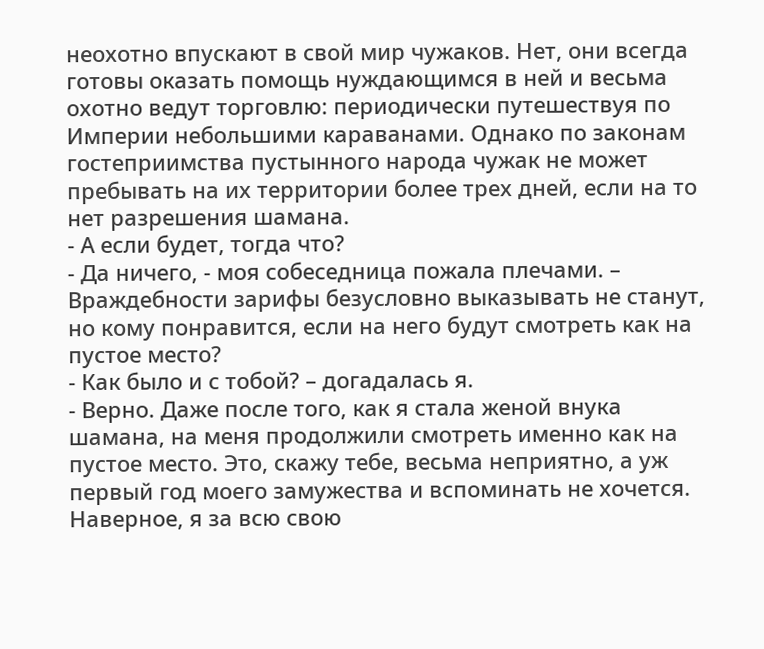неохотно впускают в свой мир чужаков. Нет, они всегда готовы оказать помощь нуждающимся в ней и весьма охотно ведут торговлю: периодически путешествуя по Империи небольшими караванами. Однако по законам гостеприимства пустынного народа чужак не может пребывать на их территории более трех дней, если на то нет разрешения шамана.
- А если будет, тогда что?
- Да ничего, - моя собеседница пожала плечами. – Враждебности зарифы безусловно выказывать не станут, но кому понравится, если на него будут смотреть как на пустое место?
- Как было и с тобой? – догадалась я.
- Верно. Даже после того, как я стала женой внука шамана, на меня продолжили смотреть именно как на пустое место. Это, скажу тебе, весьма неприятно, а уж первый год моего замужества и вспоминать не хочется. Наверное, я за всю свою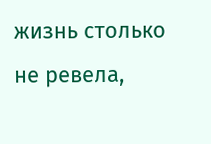жизнь столько не ревела,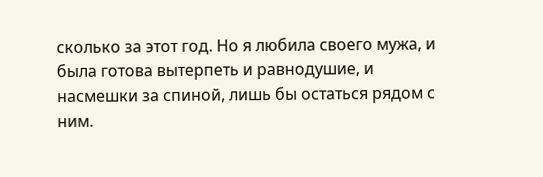сколько за этот год. Но я любила своего мужа, и была готова вытерпеть и равнодушие, и насмешки за спиной, лишь бы остаться рядом с ним.